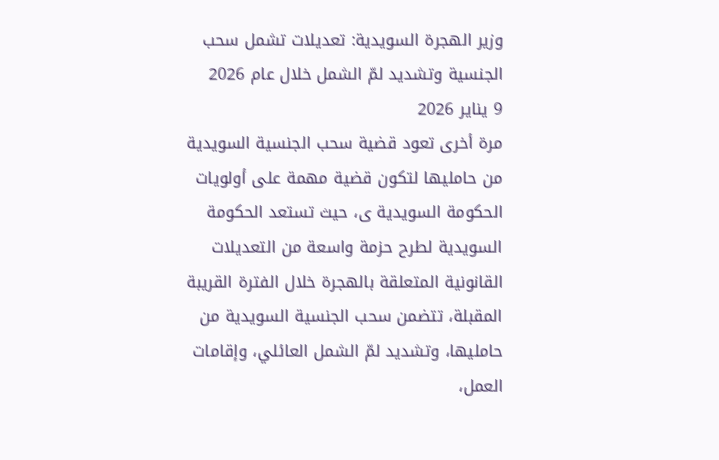وزير الهجرة السويدية: تعديلات تشمل سحب الجنسية وتشديد لمّ الشمل خلال عام 2026
9 يناير 2026
مرة أخرى تعود قضية سحب الجنسية السويدية من حامليها لتكون قضية مهمة على أولويات الحكومة السويدية ى، حيث تستعد الحكومة السويدية لطرح حزمة واسعة من التعديلات القانونية المتعلقة بالهجرة خلال الفترة القريبة المقبلة، تتضمن سحب الجنسية السويدية من حامليها، وتشديد لمّ الشمل العائلي، وإقامات العمل،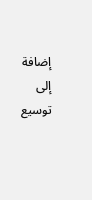إضافة إلى توسيع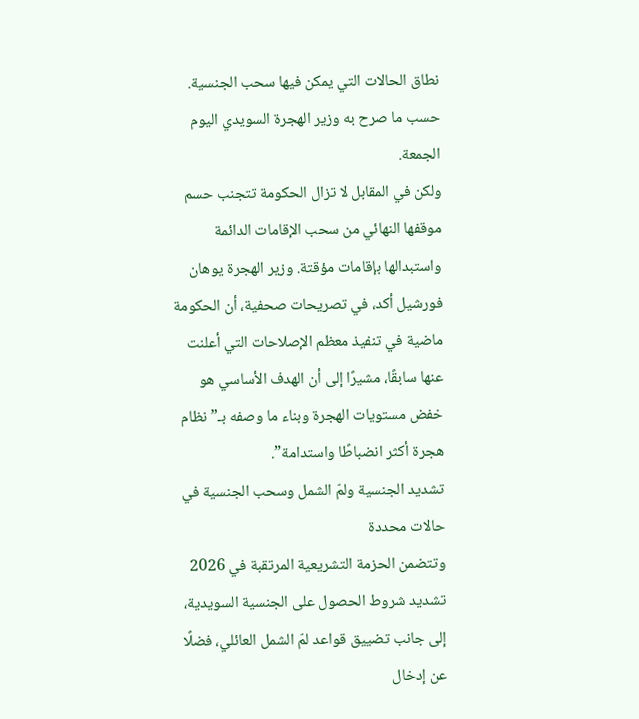نطاق الحالات التي يمكن فيها سحب الجنسية. حسب ما صرح به وزير الهجرة السويدي اليوم الجمعة.
ولكن في المقابل لا تزال الحكومة تتجنب حسم موقفها النهائي من سحب الإقامات الدائمة واستبدالها بإقامات مؤقتة. وزير الهجرة يوهان فورشيل أكد، في تصريحات صحفية، أن الحكومة ماضية في تنفيذ معظم الإصلاحات التي أعلنت عنها سابقًا، مشيرًا إلى أن الهدف الأساسي هو خفض مستويات الهجرة وبناء ما وصفه بـ”نظام هجرة أكثر انضباطًا واستدامة”.
تشديد الجنسية ولمّ الشمل وسحب الجنسية في حالات محددة
وتتضمن الحزمة التشريعية المرتقبة في 2026 تشديد شروط الحصول على الجنسية السويدية، إلى جانب تضييق قواعد لمّ الشمل العائلي، فضلًا عن إدخال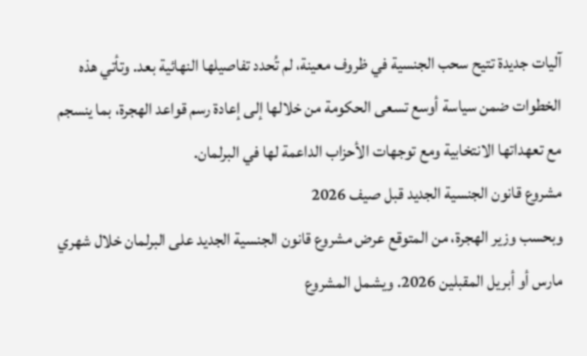آليات جديدة تتيح سحب الجنسية في ظروف معينة، لم تُحدد تفاصيلها النهائية بعد. وتأتي هذه الخطوات ضمن سياسة أوسع تسعى الحكومة من خلالها إلى إعادة رسم قواعد الهجرة، بما ينسجم مع تعهداتها الانتخابية ومع توجهات الأحزاب الداعمة لها في البرلمان.
مشروع قانون الجنسية الجديد قبل صيف 2026
وبحسب وزير الهجرة، من المتوقع عرض مشروع قانون الجنسية الجديد على البرلمان خلال شهري مارس أو أبريل المقبلين 2026. ويشمل المشروع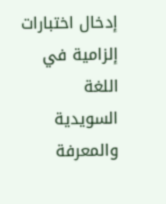إدخال اختبارات إلزامية في اللغة السويدية والمعرفة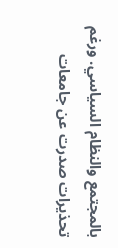بالمجتمع والنظام السياسي. ورغم تحذيرات صدرت عن جامعات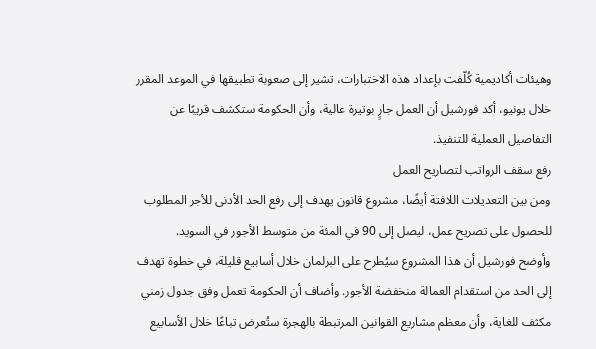وهيئات أكاديمية كُلّفت بإعداد هذه الاختبارات، تشير إلى صعوبة تطبيقها في الموعد المقرر خلال يونيو، أكد فورشيل أن العمل جارٍ بوتيرة عالية، وأن الحكومة ستكشف قريبًا عن التفاصيل العملية للتنفيذ.
رفع سقف الرواتب لتصاريح العمل
ومن بين التعديلات اللافتة أيضًا، مشروع قانون يهدف إلى رفع الحد الأدنى للأجر المطلوب للحصول على تصريح عمل، ليصل إلى 90 في المئة من متوسط الأجور في السويد.
وأوضح فورشيل أن هذا المشروع سيُطرح على البرلمان خلال أسابيع قليلة، في خطوة تهدف إلى الحد من استقدام العمالة منخفضة الأجور. وأضاف أن الحكومة تعمل وفق جدول زمني مكثف للغاية، وأن معظم مشاريع القوانين المرتبطة بالهجرة ستُعرض تباعًا خلال الأسابيع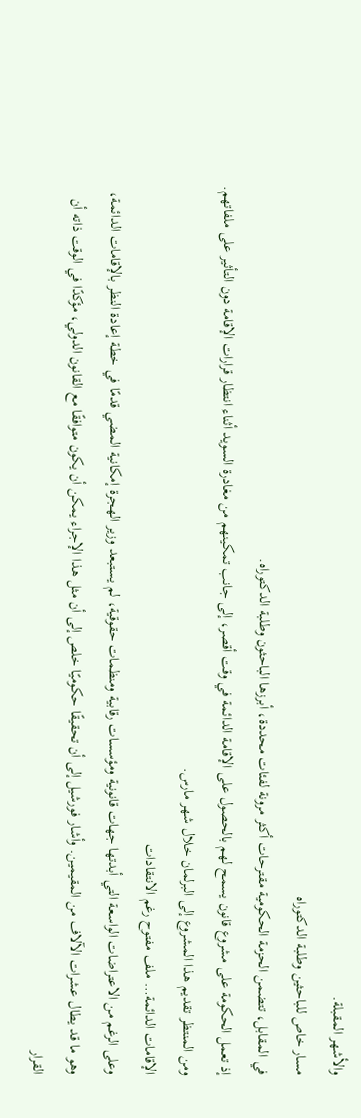والأشهر المقبلة.
مسار خاص للباحثين وطلبة الدكتوراه
في المقابل، تتضمن الحزمة الحكومية مقترحات أكثر مرونة لفئات محددة، أبرزها الباحثون وطلبة الدكتوراه.
إذ تعمل الحكومة على مشروع قانون يسمح لهم بالحصول على الإقامة الدائمة في وقت أقصر، إلى جانب تمكينهم من مغادرة السويد أثناء انتظار قرارات الإقامة دون التأثير على ملفاتهم. ومن المنتظر تقديم هذا المشروع إلى البرلمان خلال شهر مارس.
الإقامات الدائمة… ملف مفتوح رغم الانتقادات
وعلى الرغم من الاعتراضات الواسعة التي أبدتها جهات قانونية ومؤسسات رقابية ومنظمات حقوقية، لم يستبعد وزير الهجرة إمكانية المضي قدمًا في خطة إعادة النظر بالإقامات الدائمة، وهو ما قد يطال عشرات الآلاف من المقيمين. وأشار فورشيل إلى أن تحقيقًا حكوميًا خلص إلى أن مثل هذا الإجراء يمكن أن يكون متوافقًا مع القانون الدولي، مؤكدًا في الوقت ذاته أن القرار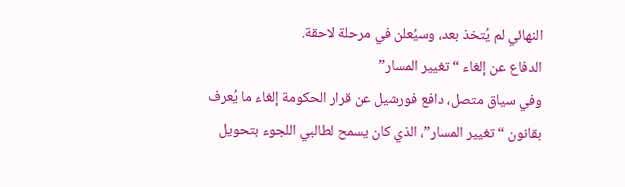النهائي لم يُتخذ بعد، وسيُعلن في مرحلة لاحقة.
الدفاع عن إلغاء “تغيير المسار”
وفي سياق متصل، دافع فورشيل عن قرار الحكومة إلغاء ما يُعرف بقانون “تغيير المسار”، الذي كان يسمح لطالبي اللجوء بتحويل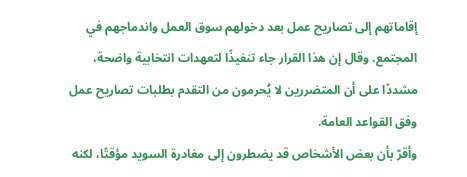إقاماتهم إلى تصاريح عمل بعد دخولهم سوق العمل واندماجهم في المجتمع. وقال إن هذا القرار جاء تنفيذًا لتعهدات انتخابية واضحة، مشددًا على أن المتضررين لا يُحرمون من التقدم بطلبات تصاريح عمل وفق القواعد العامة.
وأقرّ بأن بعض الأشخاص قد يضطرون إلى مغادرة السويد مؤقتًا، لكنه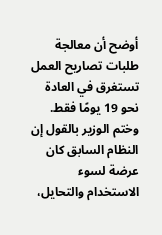أوضح أن معالجة طلبات تصاريح العمل تستغرق في العادة نحو 19 يومًا فقط. وختم الوزير بالقول إن النظام السابق كان عرضة لسوء الاستخدام والتحايل،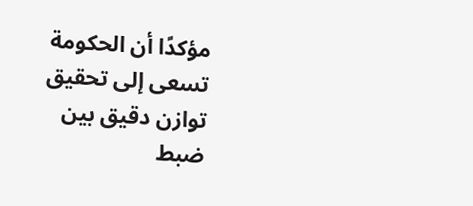مؤكدًا أن الحكومة تسعى إلى تحقيق توازن دقيق بين ضبط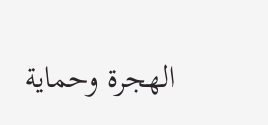الهجرة وحماية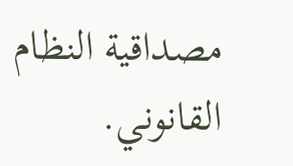مصداقية النظام القانوني.